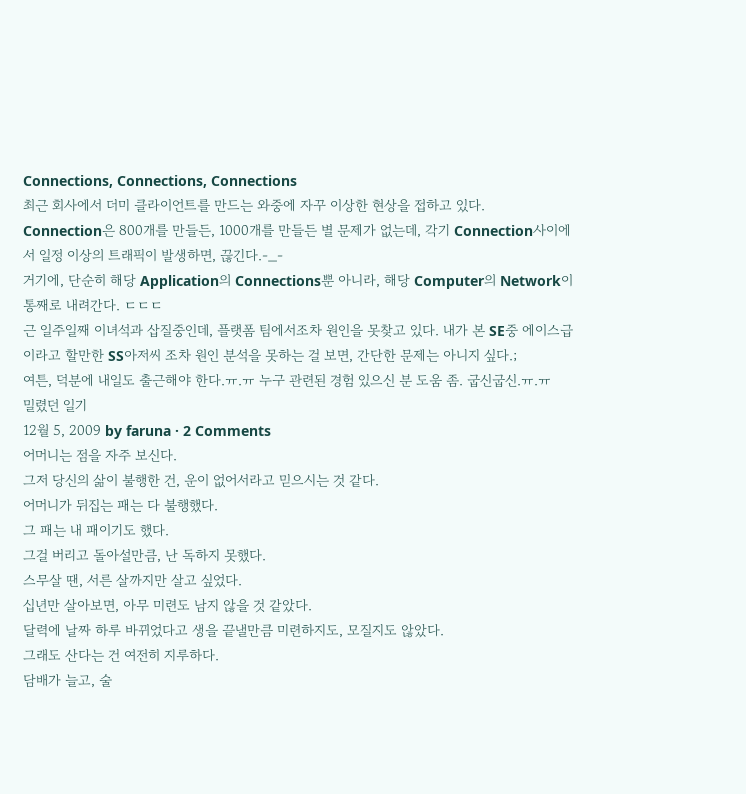Connections, Connections, Connections
최근 회사에서 더미 클라이언트를 만드는 와중에 자꾸 이상한 현상을 접하고 있다.
Connection은 800개를 만들든, 1000개를 만들든 별 문제가 없는데, 각기 Connection사이에서 일정 이상의 트래픽이 발생하면, 끊긴다.-_-
거기에, 단순히 해당 Application의 Connections뿐 아니라, 해당 Computer의 Network이 통째로 내려간다. ㄷㄷㄷ
근 일주일째 이녀석과 삽질중인데, 플랫폼 팀에서조차 원인을 못찾고 있다. 내가 본 SE중 에이스급이라고 할만한 SS아저씨 조차 원인 분석을 못하는 걸 보면, 간단한 문제는 아니지 싶다.;
여튼, 덕분에 내일도 출근해야 한다.ㅠ.ㅠ 누구 관련된 경험 있으신 분 도움 좀. 굽신굽신.ㅠ.ㅠ
밀렸던 일기
12월 5, 2009 by faruna · 2 Comments
어머니는 점을 자주 보신다.
그저 당신의 삶이 불행한 건, 운이 없어서라고 믿으시는 것 같다.
어머니가 뒤집는 패는 다 불행했다.
그 패는 내 패이기도 했다.
그걸 버리고 돌아설만큼, 난 독하지 못했다.
스무살 땐, 서른 살까지만 살고 싶었다.
십년만 살아보면, 아무 미련도 남지 않을 것 같았다.
달력에 날짜 하루 바뀌었다고 생을 끝낼만큼 미련하지도, 모질지도 않았다.
그래도 산다는 건 여전히 지루하다.
담배가 늘고, 술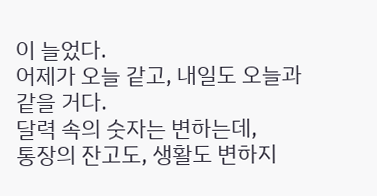이 늘었다.
어제가 오늘 같고, 내일도 오늘과 같을 거다.
달력 속의 숫자는 변하는데,
통장의 잔고도, 생활도 변하지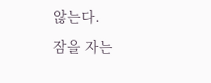않는다.
잠을 자는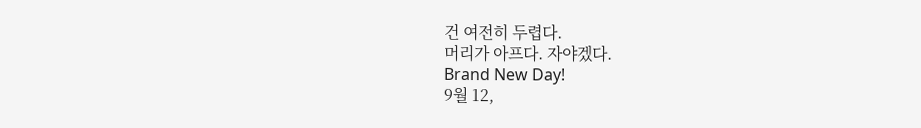건 여전히 두렵다.
머리가 아프다. 자야겠다.
Brand New Day!
9월 12,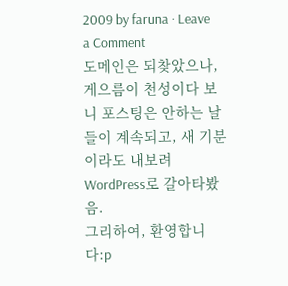2009 by faruna · Leave a Comment
도메인은 되찾았으나, 게으름이 천성이다 보니 포스팅은 안하는 날들이 계속되고, 새 기분이라도 내보려 WordPress로 갈아타봤음.
그리하여, 환영합니다:p